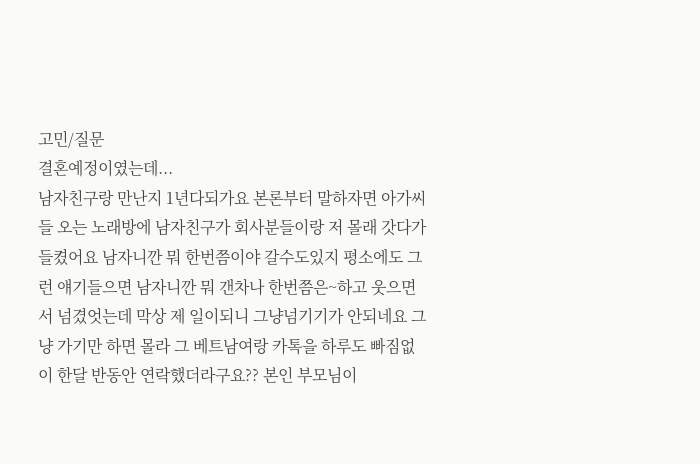고민/질문
결혼예정이였는데...
남자친구랑 만난지 1년다되가요 본론부터 말하자면 아가씨들 오는 노래방에 남자친구가 회사분들이랑 저 몰래 갓다가 들켰어요 남자니깐 뭐 한번쯤이야 갈수도있지 평소에도 그런 얘기들으면 남자니깐 뭐 갠차나 한번쯤은~하고 웃으면서 넘겼엇는데 막상 제 일이되니 그냥넘기기가 안되네요 그냥 가기만 하면 몰라 그 베트남여랑 카톡을 하루도 빠짐없이 한달 반동안 연락했더라구요?? 본인 부모님이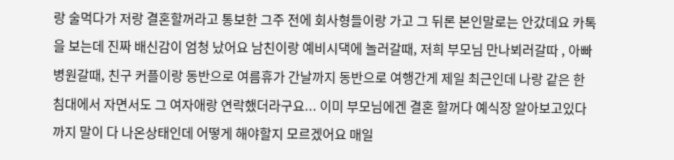랑 술먹다가 저랑 결혼할꺼라고 통보한 그주 전에 회사형들이랑 가고 그 뒤론 본인말로는 안갔데요 카톡을 보는데 진짜 배신감이 엄청 났어요 남친이랑 예비시댁에 놀러갈때, 저희 부모님 만나뵈러갈따 , 아빠 병원갈때, 친구 커플이랑 동반으로 여름휴가 간날까지 동반으로 여행간게 제일 최근인데 나랑 같은 한 침대에서 자면서도 그 여자애랑 연락했더라구요... 이미 부모님에겐 결혼 할꺼다 예식장 알아보고있다 까지 말이 다 나온상태인데 어떻게 해야할지 모르겠어요 매일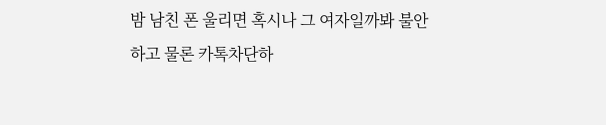밤 남친 폰 울리면 혹시나 그 여자일까봐 불안하고 물론 카톡차단하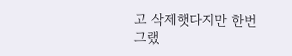고 삭제햇다지만 한번 그랬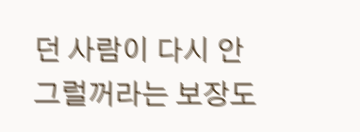던 사람이 다시 안그럴꺼라는 보장도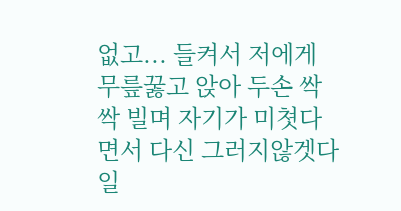없고... 들켜서 저에게 무릎꿇고 앉아 두손 싹싹 빌며 자기가 미쳣다면서 다신 그러지않겟다 일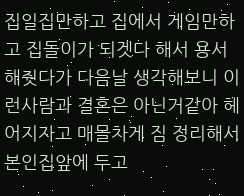집일집만하고 집에서 게임만하고 집돌이가 되겟다 해서 용서해줫다가 다음날 생각해보니 이런사람과 결혼은 아닌거같아 헤어지자고 매몰차게 짐 정리해서 본인집앞에 두고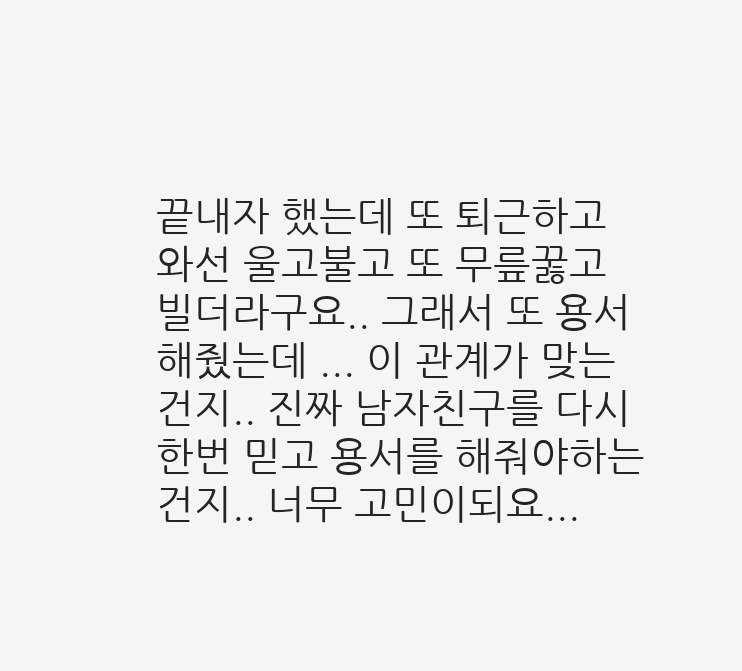끝내자 했는데 또 퇴근하고 와선 울고불고 또 무릎꿇고 빌더라구요.. 그래서 또 용서해줬는데 ... 이 관계가 맞는건지.. 진짜 남자친구를 다시 한번 믿고 용서를 해줘야하는건지.. 너무 고민이되요...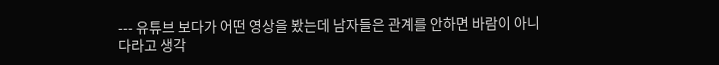--- 유튜브 보다가 어떤 영상을 봤는데 남자들은 관계를 안하면 바람이 아니다라고 생각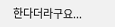한다더라구요...